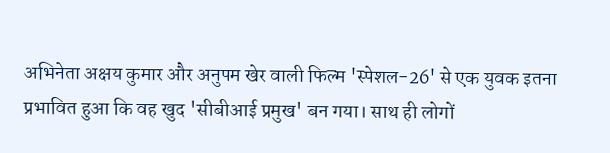अभिनेता अक्षय कुमार और अनुपम खेर वाली फिल्म 'स्पेशल-26' से एक युवक इतना प्रभावित हुआ कि वह खुद 'सीबीआई प्रमुख' बन गया। साथ ही लोगों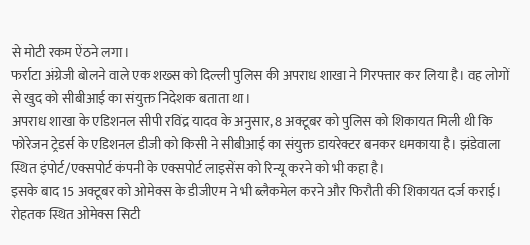से मोटी रकम ऐंठने लगा।
फर्राटा अंग्रेजी बोलने वाले एक शख्स को दिल्ली पुलिस की अपराध शाखा ने गिरफ्तार कर लिया है। वह लोगों से खुद को सीबीआई का संयुक्त निदेशक बताता था।
अपराध शाखा के एडिशनल सीपी रविंद्र यादव के अनुसार, 8 अक्टूबर को पुलिस को शिकायत मिली थी कि फोरेजन ट्रेडर्स के एडिशनल डीजी को किसी ने सीबीआई का संयुक्त डायरेक्टर बनकर धमकाया है। झंडेवाला स्थित इंपोर्ट/एक्सपोर्ट कंपनी के एक्सपोर्ट लाइसेंस को रिन्यू करने को भी कहा है।
इसके बाद 15 अक्टूबर को ओमेक्स के डीजीएम ने भी ब्लैकमेल करने और फिरौती की शिकायत दर्ज कराई।
रोहतक स्थित ओमेक्स सिटी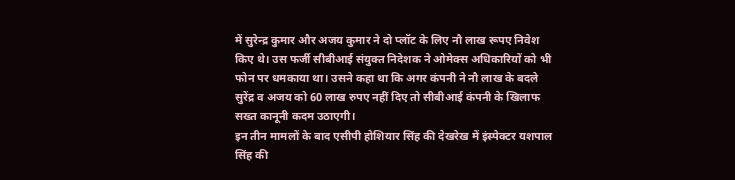में सुरेन्द्र कुमार और अजय कुमार ने दो प्लॉट के लिए नौ लाख रूपए निवेश किए थे। उस फर्जी सीबीआई संयुक्त निदेशक ने ओमेक्स अधिकारियों को भी फोन पर धमकाया था। उसने कहा था कि अगर कंपनी ने नौ लाख के बदले सुरेंद्र व अजय को 60 लाख रुपए नहीं दिए तो सीबीआई कंपनी के खिलाफ सख्त कानूनी कदम उठाएगी।
इन तीन मामलों के बाद एसीपी होशियार सिंह की देखरेख में इंस्पेक्टर यशपाल सिंह की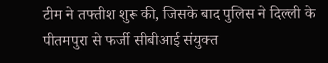टीम ने तफ्तीश शुरू की, जिसके बाद पुलिस ने दिल्ली के पीतमपुरा से फर्जी सीबीआई संयुक्त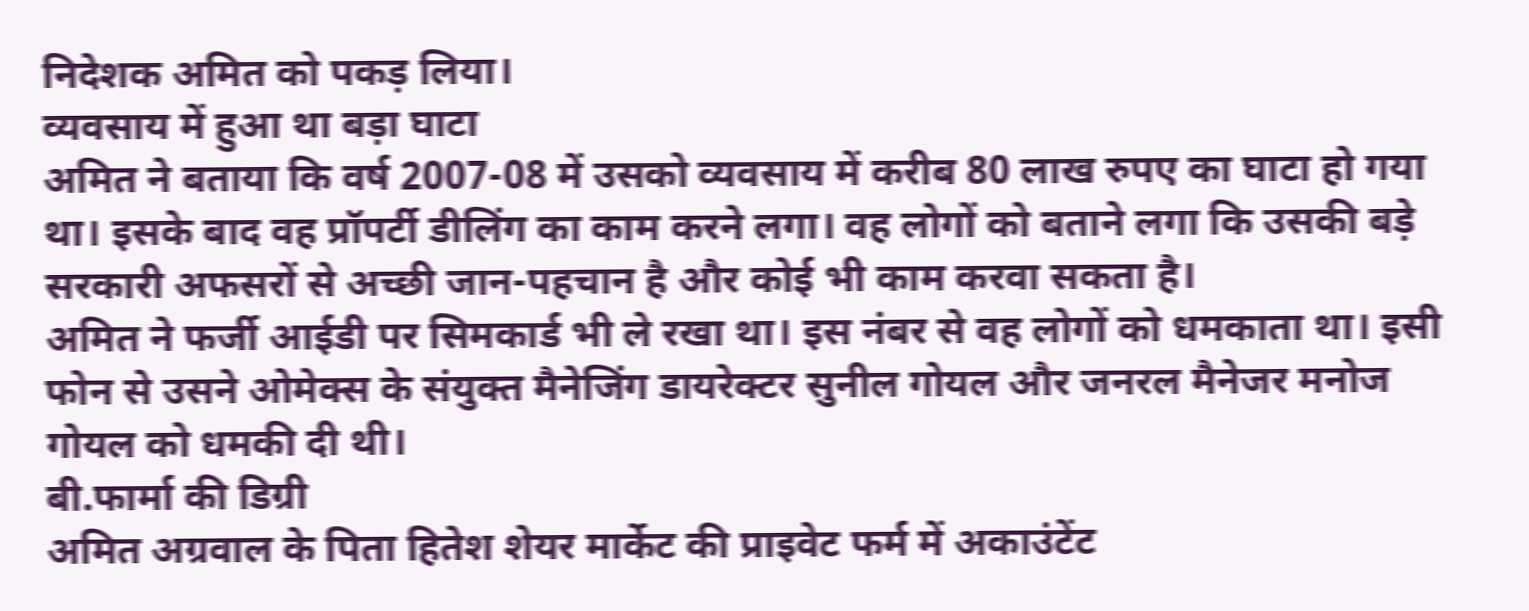निदेशक अमित को पकड़ लिया।
व्यवसाय में हुआ था बड़ा घाटा
अमित ने बताया कि वर्ष 2007-08 में उसको व्यवसाय में करीब 80 लाख रुपए का घाटा हो गया था। इसके बाद वह प्रॉपर्टी डीलिंग का काम करने लगा। वह लोगों को बताने लगा कि उसकी बड़े सरकारी अफसरों से अच्छी जान-पहचान है और कोई भी काम करवा सकता है।
अमित ने फर्जी आईडी पर सिमकार्ड भी ले रखा था। इस नंबर से वह लोगों को धमकाता था। इसी फोन से उसने ओमेक्स के संयुक्त मैनेजिंग डायरेक्टर सुनील गोयल और जनरल मैनेजर मनोज गोयल को धमकी दी थी।
बी.फार्मा की डिग्री
अमित अग्रवाल के पिता हितेश शेयर मार्केट की प्राइवेट फर्म में अकाउंटेंट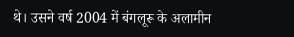थे। उसने वर्ष 2004 में बंगलूरू के अलामीन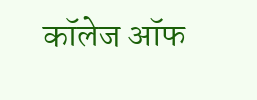कॉलेज ऑफ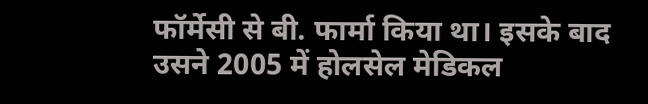फॉर्मेसी से बी. फार्मा किया था। इसके बाद उसने 2005 में होलसेल मेडिकल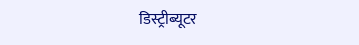डिस्ट्रीब्यूटर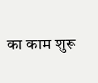का काम शुरू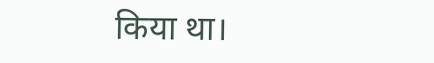किया था।